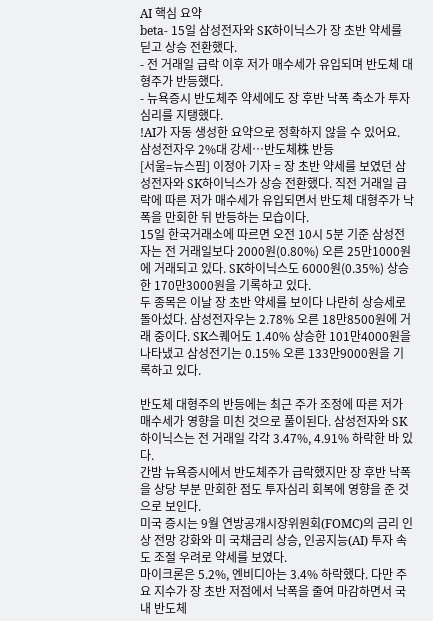AI 핵심 요약
beta- 15일 삼성전자와 SK하이닉스가 장 초반 약세를 딛고 상승 전환했다.
- 전 거래일 급락 이후 저가 매수세가 유입되며 반도체 대형주가 반등했다.
- 뉴욕증시 반도체주 약세에도 장 후반 낙폭 축소가 투자심리를 지탱했다.
!AI가 자동 생성한 요약으로 정확하지 않을 수 있어요.
삼성전자우 2%대 강세…반도체株 반등
[서울=뉴스핌] 이정아 기자 = 장 초반 약세를 보였던 삼성전자와 SK하이닉스가 상승 전환했다. 직전 거래일 급락에 따른 저가 매수세가 유입되면서 반도체 대형주가 낙폭을 만회한 뒤 반등하는 모습이다.
15일 한국거래소에 따르면 오전 10시 5분 기준 삼성전자는 전 거래일보다 2000원(0.80%) 오른 25만1000원에 거래되고 있다. SK하이닉스도 6000원(0.35%) 상승한 170만3000원을 기록하고 있다.
두 종목은 이날 장 초반 약세를 보이다 나란히 상승세로 돌아섰다. 삼성전자우는 2.78% 오른 18만8500원에 거래 중이다. SK스퀘어도 1.40% 상승한 101만4000원을 나타냈고 삼성전기는 0.15% 오른 133만9000원을 기록하고 있다.

반도체 대형주의 반등에는 최근 주가 조정에 따른 저가 매수세가 영향을 미친 것으로 풀이된다. 삼성전자와 SK하이닉스는 전 거래일 각각 3.47%, 4.91% 하락한 바 있다.
간밤 뉴욕증시에서 반도체주가 급락했지만 장 후반 낙폭을 상당 부분 만회한 점도 투자심리 회복에 영향을 준 것으로 보인다.
미국 증시는 9월 연방공개시장위원회(FOMC)의 금리 인상 전망 강화와 미 국채금리 상승, 인공지능(AI) 투자 속도 조절 우려로 약세를 보였다.
마이크론은 5.2%, 엔비디아는 3.4% 하락했다. 다만 주요 지수가 장 초반 저점에서 낙폭을 줄여 마감하면서 국내 반도체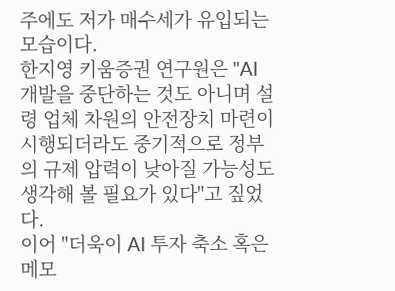주에도 저가 매수세가 유입되는 모습이다.
한지영 키움증권 연구원은 "AI 개발을 중단하는 것도 아니며 설령 업체 차원의 안전장치 마련이 시행되더라도 중기적으로 정부의 규제 압력이 낮아질 가능성도 생각해 볼 필요가 있다"고 짚었다.
이어 "더욱이 AI 투자 축소 혹은 메모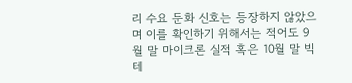리 수요 둔화 신호는 등장하지 않았으며 이를 확인하기 위해서는 적어도 9월 말 마이크론 실적 혹은 10월 말 빅테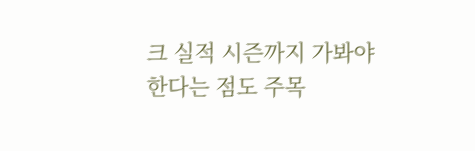크 실적 시즌까지 가봐야 한다는 점도 주목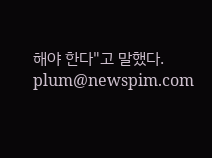해야 한다"고 말했다.
plum@newspim.com